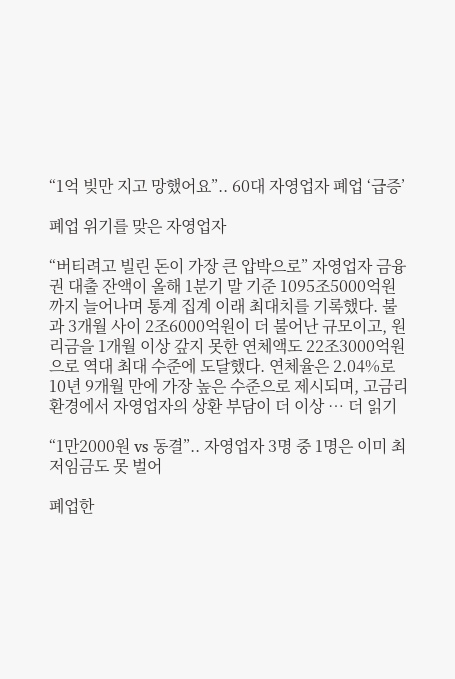“1억 빚만 지고 망했어요”.. 60대 자영업자 폐업 ‘급증’

폐업 위기를 맞은 자영업자

“버티려고 빌린 돈이 가장 큰 압박으로” 자영업자 금융권 대출 잔액이 올해 1분기 말 기준 1095조5000억원까지 늘어나며 통계 집계 이래 최대치를 기록했다. 불과 3개월 사이 2조6000억원이 더 불어난 규모이고, 원리금을 1개월 이상 갚지 못한 연체액도 22조3000억원으로 역대 최대 수준에 도달했다. 연체율은 2.04%로 10년 9개월 만에 가장 높은 수준으로 제시되며, 고금리 환경에서 자영업자의 상환 부담이 더 이상 … 더 읽기

“1만2000원 vs 동결”.. 자영업자 3명 중 1명은 이미 최저임금도 못 벌어

폐업한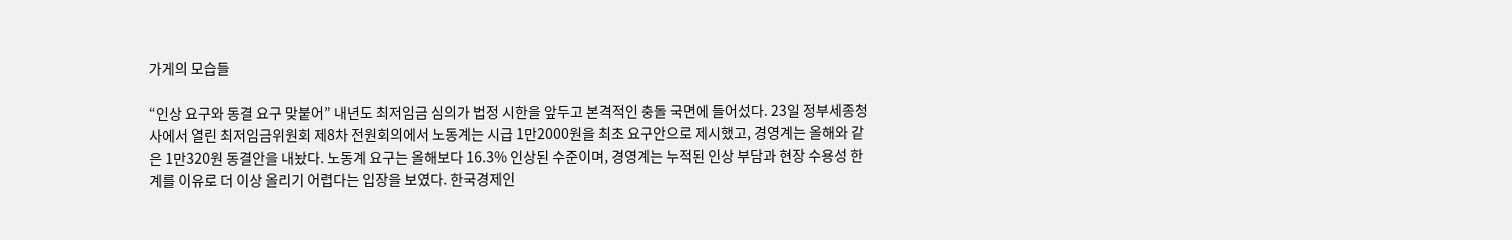가게의 모습들

“인상 요구와 동결 요구 맞붙어” 내년도 최저임금 심의가 법정 시한을 앞두고 본격적인 충돌 국면에 들어섰다. 23일 정부세종청사에서 열린 최저임금위원회 제8차 전원회의에서 노동계는 시급 1만2000원을 최초 요구안으로 제시했고, 경영계는 올해와 같은 1만320원 동결안을 내놨다. 노동계 요구는 올해보다 16.3% 인상된 수준이며, 경영계는 누적된 인상 부담과 현장 수용성 한계를 이유로 더 이상 올리기 어렵다는 입장을 보였다. 한국경제인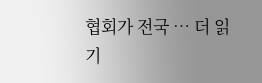협회가 전국 … 더 읽기